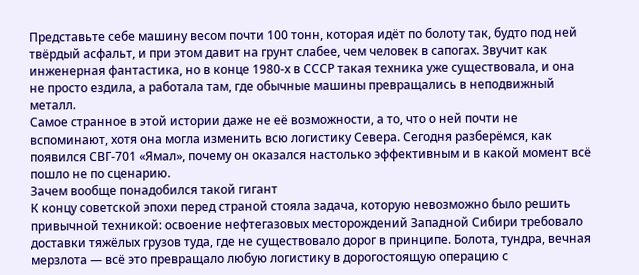Представьте себе машину весом почти 100 тонн, которая идёт по болоту так, будто под ней твёрдый асфальт, и при этом давит на грунт слабее, чем человек в сапогах. Звучит как инженерная фантастика, но в конце 1980-х в СССР такая техника уже существовала, и она не просто ездила, а работала там, где обычные машины превращались в неподвижный металл.
Самое странное в этой истории даже не её возможности, а то, что о ней почти не вспоминают, хотя она могла изменить всю логистику Севера. Сегодня разберёмся, как появился СВГ-701 «Ямал», почему он оказался настолько эффективным и в какой момент всё пошло не по сценарию.
Зачем вообще понадобился такой гигант
К концу советской эпохи перед страной стояла задача, которую невозможно было решить привычной техникой: освоение нефтегазовых месторождений Западной Сибири требовало доставки тяжёлых грузов туда, где не существовало дорог в принципе. Болота, тундра, вечная мерзлота — всё это превращало любую логистику в дорогостоящую операцию с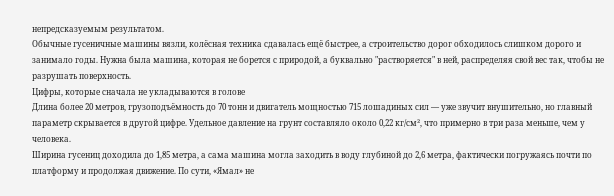непредсказуемым результатом.
Обычные гусеничные машины вязли, колёсная техника сдавалась ещё быстрее, а строительство дорог обходилось слишком дорого и занимало годы. Нужна была машина, которая не борется с природой, а буквально "растворяется" в ней, распределяя свой вес так, чтобы не разрушать поверхность.
Цифры, которые сначала не укладываются в голове
Длина более 20 метров, грузоподъёмность до 70 тонн и двигатель мощностью 715 лошадиных сил — уже звучит внушительно, но главный параметр скрывается в другой цифре. Удельное давление на грунт составляло около 0,22 кг/см², что примерно в три раза меньше, чем у человека.
Ширина гусениц доходила до 1,85 метра, а сама машина могла заходить в воду глубиной до 2,6 метра, фактически погружаясь почти по платформу и продолжая движение. По сути, «Ямал» не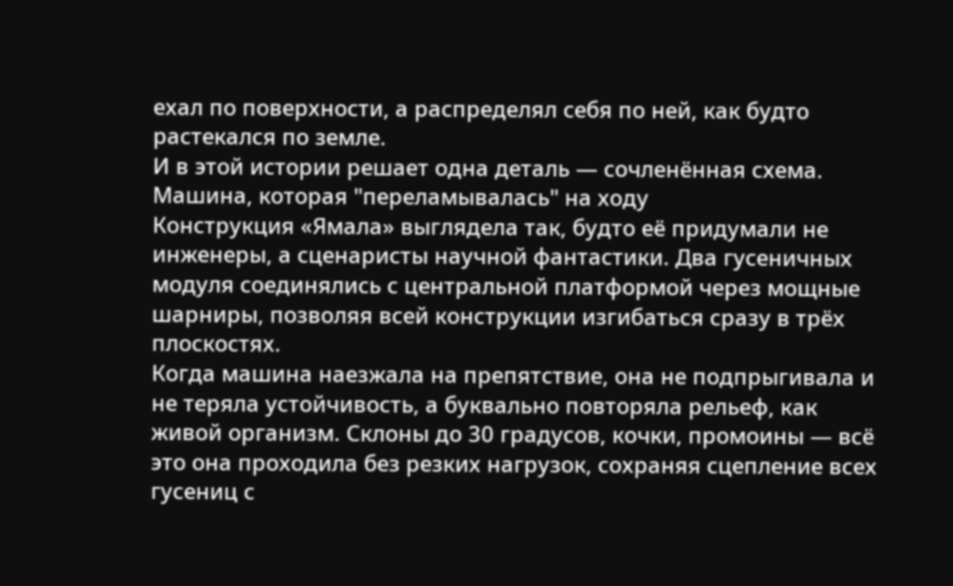ехал по поверхности, а распределял себя по ней, как будто растекался по земле.
И в этой истории решает одна деталь — сочленённая схема.
Машина, которая "переламывалась" на ходу
Конструкция «Ямала» выглядела так, будто её придумали не инженеры, а сценаристы научной фантастики. Два гусеничных модуля соединялись с центральной платформой через мощные шарниры, позволяя всей конструкции изгибаться сразу в трёх плоскостях.
Когда машина наезжала на препятствие, она не подпрыгивала и не теряла устойчивость, а буквально повторяла рельеф, как живой организм. Склоны до 30 градусов, кочки, промоины — всё это она проходила без резких нагрузок, сохраняя сцепление всех гусениц с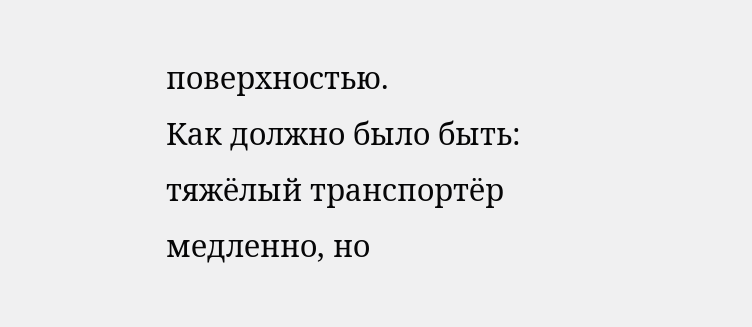поверхностью.
Как должно было быть: тяжёлый транспортёр медленно, но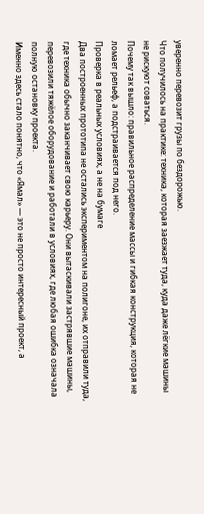уверенно перевозит грузы по бездорожью.
Что получилось на практике: техника, которая заезжает туда, куда даже лёгкие машины не рискуют соваться.
Почему так вышло: правильное распределение массы и гибкая конструкция, которая не ломает рельеф, а подстраивается под него.
Проверка в реальных условиях, а не на бумаге
Два построенных прототипа не остались экспериментом на полигоне, их отправили туда, где техника обычно заканчивает свою карьеру. Они вытаскивали застрявшие машины, перевозили тяжёлое оборудование и работали в условиях, где любая ошибка означала полную остановку проекта.
Именно здесь стало понятно, что «Ямал» — это не просто интересный проект, а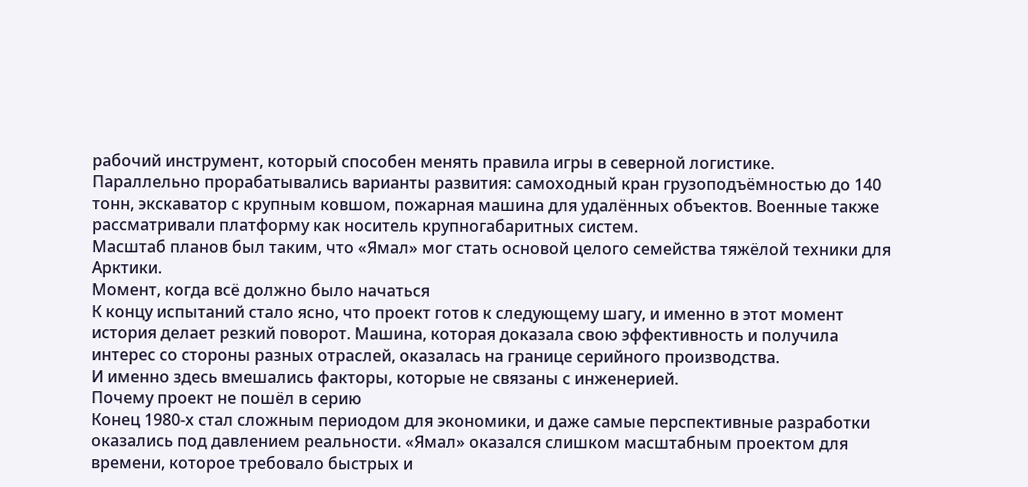рабочий инструмент, который способен менять правила игры в северной логистике.
Параллельно прорабатывались варианты развития: самоходный кран грузоподъёмностью до 140 тонн, экскаватор с крупным ковшом, пожарная машина для удалённых объектов. Военные также рассматривали платформу как носитель крупногабаритных систем.
Масштаб планов был таким, что «Ямал» мог стать основой целого семейства тяжёлой техники для Арктики.
Момент, когда всё должно было начаться
К концу испытаний стало ясно, что проект готов к следующему шагу, и именно в этот момент история делает резкий поворот. Машина, которая доказала свою эффективность и получила интерес со стороны разных отраслей, оказалась на границе серийного производства.
И именно здесь вмешались факторы, которые не связаны с инженерией.
Почему проект не пошёл в серию
Конец 1980-х стал сложным периодом для экономики, и даже самые перспективные разработки оказались под давлением реальности. «Ямал» оказался слишком масштабным проектом для времени, которое требовало быстрых и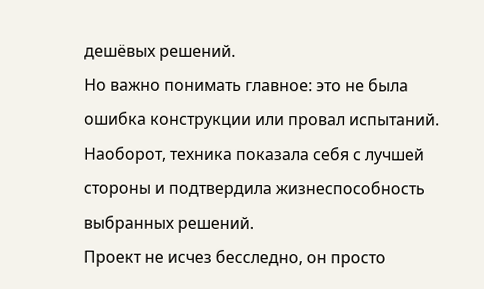дешёвых решений.
Но важно понимать главное: это не была ошибка конструкции или провал испытаний. Наоборот, техника показала себя с лучшей стороны и подтвердила жизнеспособность выбранных решений.
Проект не исчез бесследно, он просто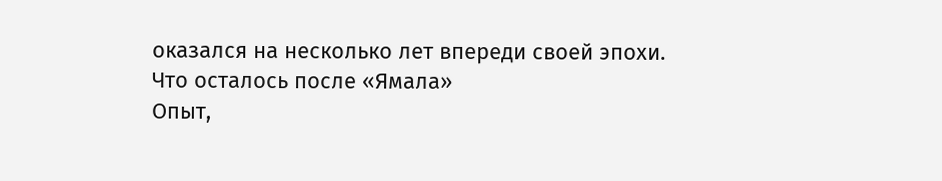оказался на несколько лет впереди своей эпохи.
Что осталось после «Ямала»
Опыт,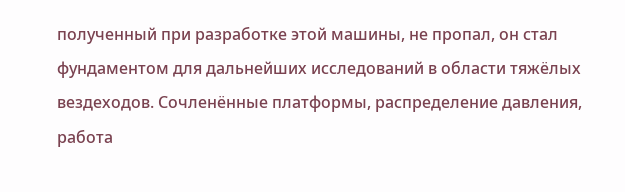полученный при разработке этой машины, не пропал, он стал фундаментом для дальнейших исследований в области тяжёлых вездеходов. Сочленённые платформы, распределение давления, работа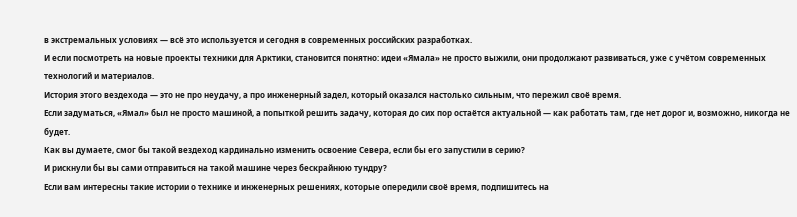в экстремальных условиях — всё это используется и сегодня в современных российских разработках.
И если посмотреть на новые проекты техники для Арктики, становится понятно: идеи «Ямала» не просто выжили, они продолжают развиваться, уже с учётом современных технологий и материалов.
История этого вездехода — это не про неудачу, а про инженерный задел, который оказался настолько сильным, что пережил своё время.
Если задуматься, «Ямал» был не просто машиной, а попыткой решить задачу, которая до сих пор остаётся актуальной — как работать там, где нет дорог и, возможно, никогда не будет.
Как вы думаете, смог бы такой вездеход кардинально изменить освоение Севера, если бы его запустили в серию?
И рискнули бы вы сами отправиться на такой машине через бескрайнюю тундру?
Если вам интересны такие истории о технике и инженерных решениях, которые опередили своё время, подпишитесь на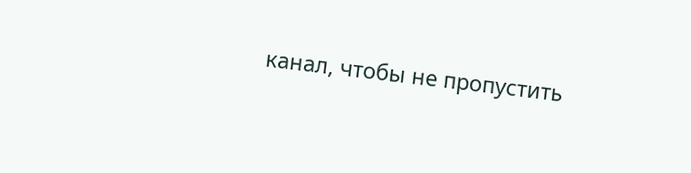канал, чтобы не пропустить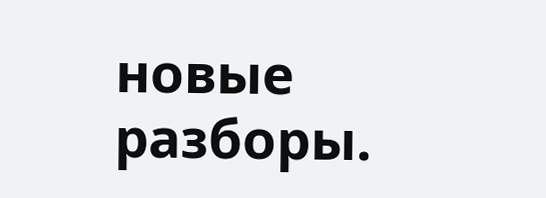новые разборы.